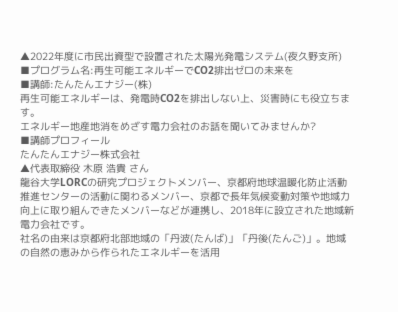▲2022年度に市民出資型で設置された太陽光発電システム(夜久野支所)
■プログラム名:再生可能エネルギーでCO2排出ゼロの未来を
■講師:たんたんエナジー(株)
再生可能エネルギーは、発電時CO2を排出しない上、災害時にも役立ちます。
エネルギー地産地消をめざす電力会社のお話を聞いてみませんか?
■講師プロフィール
たんたんエナジー株式会社
▲代表取締役 木原 浩貴 さん
龍谷大学LORCの研究プロジェクトメンバー、京都府地球温暖化防止活動推進センターの活動に関わるメンバー、京都で長年気候変動対策や地域力向上に取り組んできたメンバーなどが連携し、2018年に設立された地域新電力会社です。
社名の由来は京都府北部地域の「丹波(たんば)」「丹後(たんご)」。地域の自然の恵みから作られたエネルギーを活用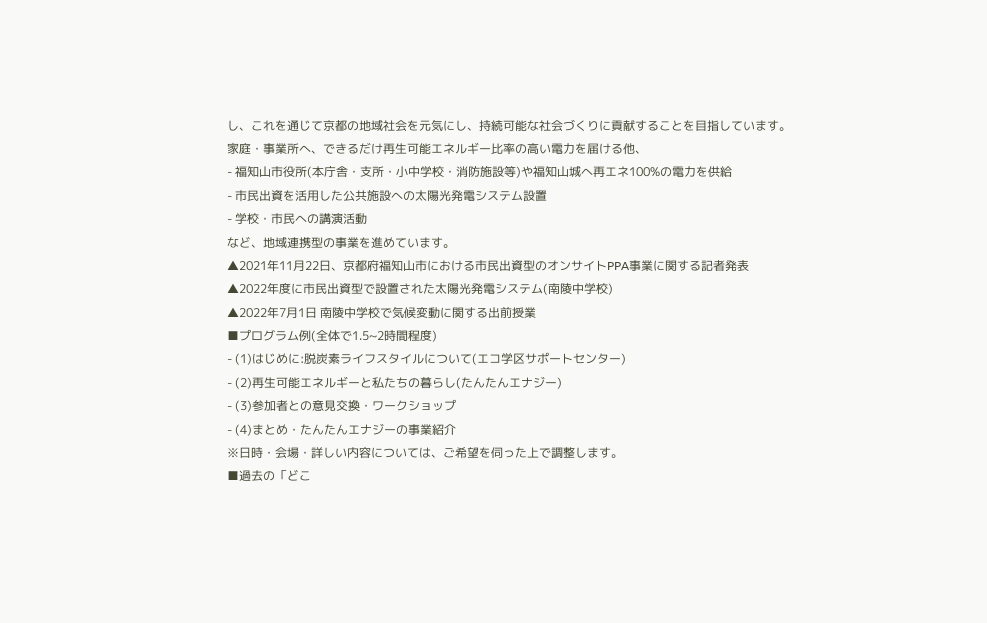し、これを通じて京都の地域社会を元気にし、持続可能な社会づくりに貢献することを目指しています。
家庭・事業所へ、できるだけ再生可能エネルギー比率の高い電力を届ける他、
- 福知山市役所(本庁舎・支所・小中学校・消防施設等)や福知山城へ再エネ100%の電力を供給
- 市民出資を活用した公共施設への太陽光発電システム設置
- 学校・市民への講演活動
など、地域連携型の事業を進めています。
▲2021年11月22日、京都府福知山市における市民出資型のオンサイトPPA事業に関する記者発表
▲2022年度に市民出資型で設置された太陽光発電システム(南陵中学校)
▲2022年7月1日 南陵中学校で気候変動に関する出前授業
■プログラム例(全体で1.5~2時間程度)
- (1)はじめに:脱炭素ライフスタイルについて(エコ学区サポートセンター)
- (2)再生可能エネルギーと私たちの暮らし(たんたんエナジー)
- (3)参加者との意見交換・ワークショップ
- (4)まとめ・たんたんエナジーの事業紹介
※日時・会場・詳しい内容については、ご希望を伺った上で調整します。
■過去の「どこ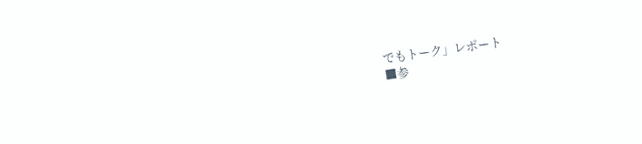でもトーク」レポート
■参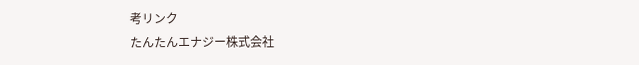考リンク
たんたんエナジー株式会社